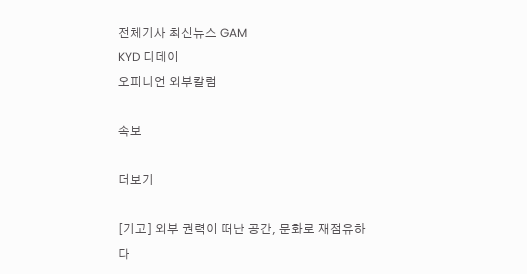전체기사 최신뉴스 GAM
KYD 디데이
오피니언 외부칼럼

속보

더보기

[기고] 외부 권력이 떠난 공간, 문화로 재점유하다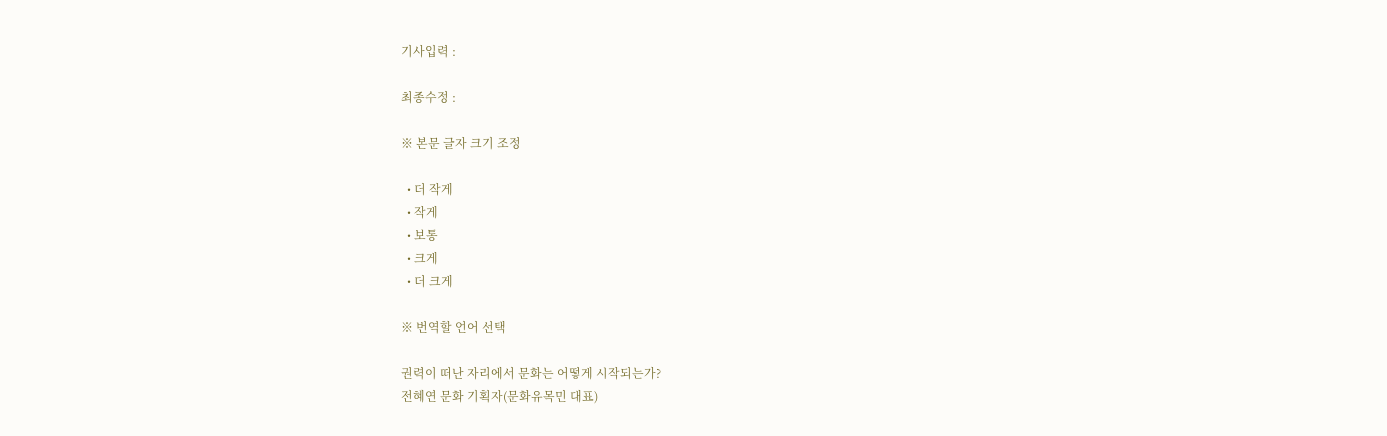기사입력 :

최종수정 :

※ 본문 글자 크기 조정

  • 더 작게
  • 작게
  • 보통
  • 크게
  • 더 크게

※ 번역할 언어 선택

권력이 떠난 자리에서 문화는 어떻게 시작되는가?
전혜연 문화 기획자(문화유목민 대표)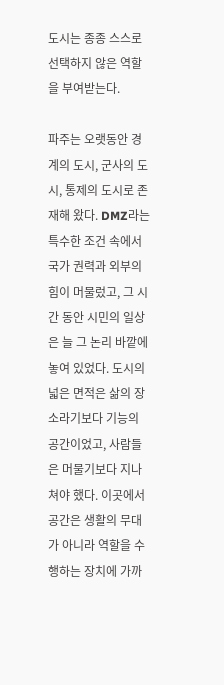도시는 종종 스스로 선택하지 않은 역할을 부여받는다.

파주는 오랫동안 경계의 도시, 군사의 도시, 통제의 도시로 존재해 왔다. DMZ라는 특수한 조건 속에서 국가 권력과 외부의 힘이 머물렀고, 그 시간 동안 시민의 일상은 늘 그 논리 바깥에 놓여 있었다. 도시의 넓은 면적은 삶의 장소라기보다 기능의 공간이었고, 사람들은 머물기보다 지나쳐야 했다. 이곳에서 공간은 생활의 무대가 아니라 역할을 수행하는 장치에 가까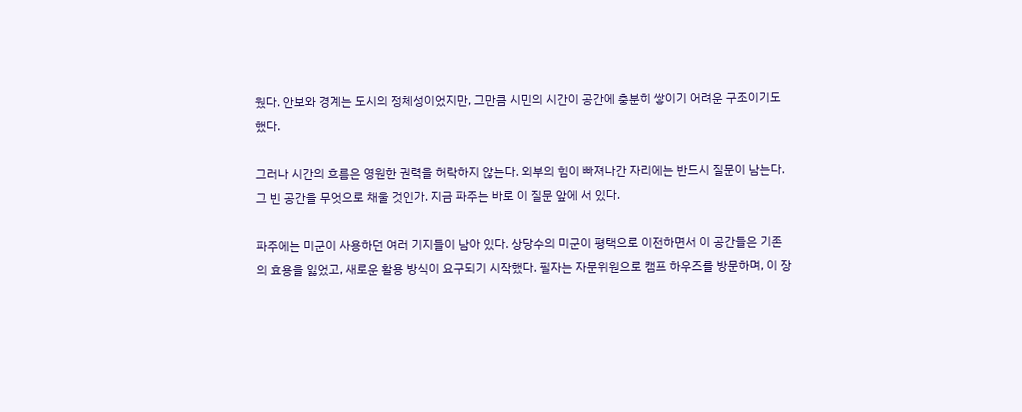웠다. 안보와 경계는 도시의 정체성이었지만, 그만큼 시민의 시간이 공간에 충분히 쌓이기 어려운 구조이기도 했다.

그러나 시간의 흐름은 영원한 권력을 허락하지 않는다. 외부의 힘이 빠져나간 자리에는 반드시 질문이 남는다. 그 빈 공간을 무엇으로 채울 것인가. 지금 파주는 바로 이 질문 앞에 서 있다.

파주에는 미군이 사용하던 여러 기지들이 남아 있다. 상당수의 미군이 평택으로 이전하면서 이 공간들은 기존의 효용을 잃었고, 새로운 활용 방식이 요구되기 시작했다. 필자는 자문위원으로 캠프 하우즈를 방문하며, 이 장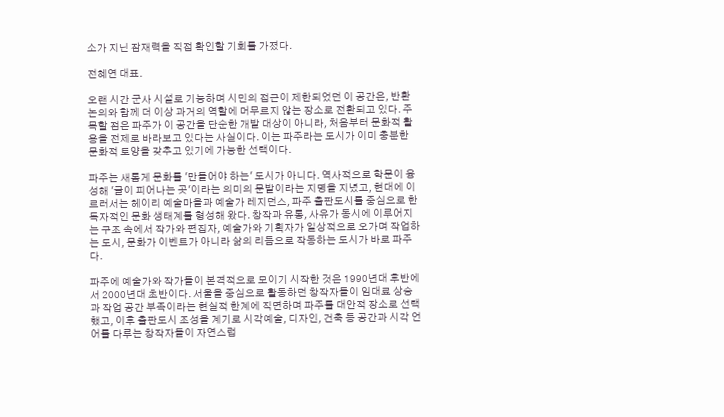소가 지닌 잠재력을 직접 확인할 기회를 가졌다.

전혜연 대표.

오랜 시간 군사 시설로 기능하며 시민의 접근이 제한되었던 이 공간은, 반환 논의와 함께 더 이상 과거의 역할에 머무르지 않는 장소로 전환되고 있다. 주목할 점은 파주가 이 공간을 단순한 개발 대상이 아니라, 처음부터 문화적 활용을 전제로 바라보고 있다는 사실이다. 이는 파주라는 도시가 이미 충분한 문화적 토양을 갖추고 있기에 가능한 선택이다.

파주는 새롭게 문화를 '만들어야 하는' 도시가 아니다. 역사적으로 학문이 융성해 '글이 피어나는 곳'이라는 의미의 문발이라는 지명을 지녔고, 현대에 이르러서는 헤이리 예술마을과 예술가 레지던스, 파주 출판도시를 중심으로 한 독자적인 문화 생태계를 형성해 왔다. 창작과 유통, 사유가 동시에 이루어지는 구조 속에서 작가와 편집자, 예술가와 기획자가 일상적으로 오가며 작업하는 도시, 문화가 이벤트가 아니라 삶의 리듬으로 작동하는 도시가 바로 파주다.

파주에 예술가와 작가들이 본격적으로 모이기 시작한 것은 1990년대 후반에서 2000년대 초반이다. 서울을 중심으로 활동하던 창작자들이 임대료 상승과 작업 공간 부족이라는 현실적 한계에 직면하며 파주를 대안적 장소로 선택했고, 이후 출판도시 조성을 계기로 시각예술, 디자인, 건축 등 공간과 시각 언어를 다루는 창작자들이 자연스럽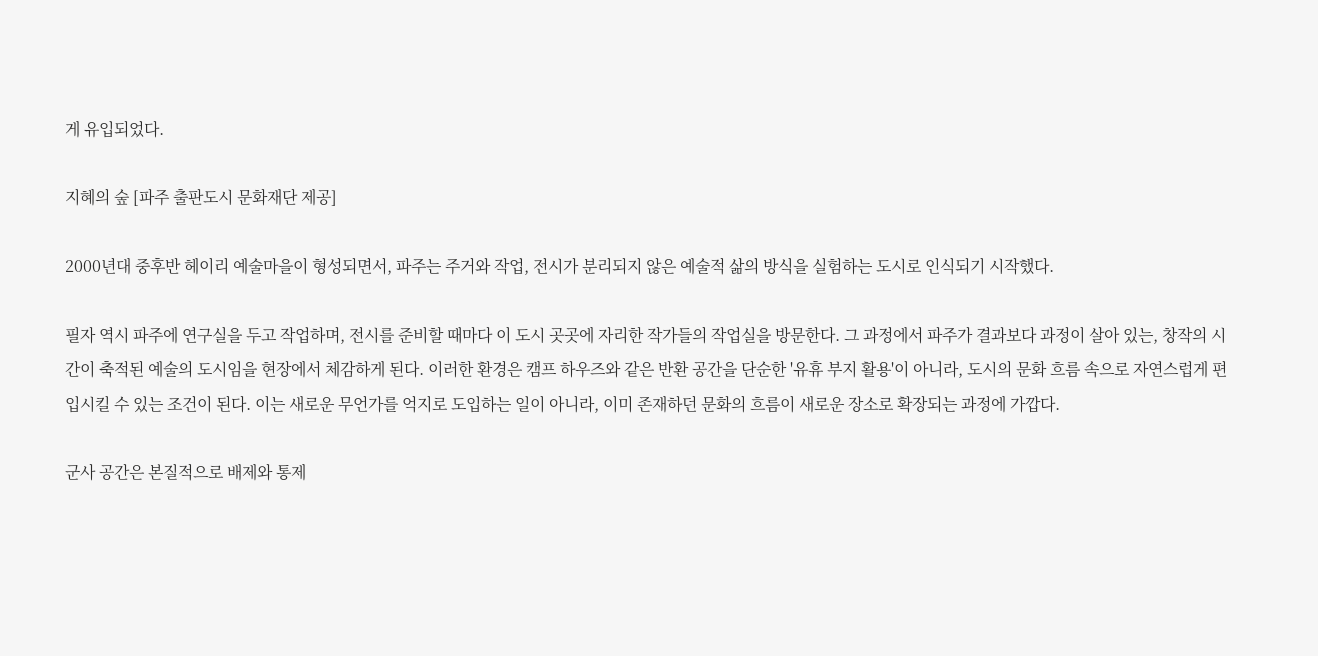게 유입되었다.

지혜의 숲 [파주 출판도시 문화재단 제공]

2000년대 중후반 헤이리 예술마을이 형성되면서, 파주는 주거와 작업, 전시가 분리되지 않은 예술적 삶의 방식을 실험하는 도시로 인식되기 시작했다.

필자 역시 파주에 연구실을 두고 작업하며, 전시를 준비할 때마다 이 도시 곳곳에 자리한 작가들의 작업실을 방문한다. 그 과정에서 파주가 결과보다 과정이 살아 있는, 창작의 시간이 축적된 예술의 도시임을 현장에서 체감하게 된다. 이러한 환경은 캠프 하우즈와 같은 반환 공간을 단순한 '유휴 부지 활용'이 아니라, 도시의 문화 흐름 속으로 자연스럽게 편입시킬 수 있는 조건이 된다. 이는 새로운 무언가를 억지로 도입하는 일이 아니라, 이미 존재하던 문화의 흐름이 새로운 장소로 확장되는 과정에 가깝다.

군사 공간은 본질적으로 배제와 통제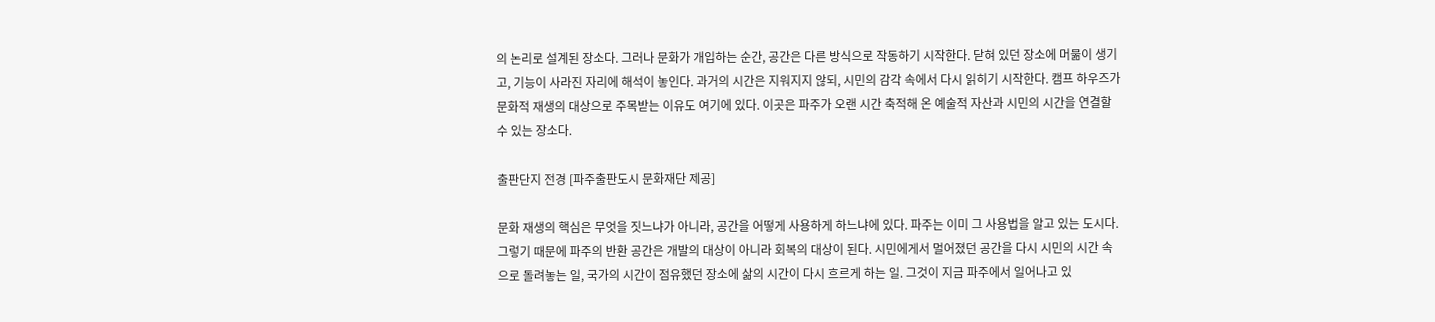의 논리로 설계된 장소다. 그러나 문화가 개입하는 순간, 공간은 다른 방식으로 작동하기 시작한다. 닫혀 있던 장소에 머묾이 생기고, 기능이 사라진 자리에 해석이 놓인다. 과거의 시간은 지워지지 않되, 시민의 감각 속에서 다시 읽히기 시작한다. 캠프 하우즈가 문화적 재생의 대상으로 주목받는 이유도 여기에 있다. 이곳은 파주가 오랜 시간 축적해 온 예술적 자산과 시민의 시간을 연결할 수 있는 장소다.

출판단지 전경 [파주출판도시 문화재단 제공]

문화 재생의 핵심은 무엇을 짓느냐가 아니라, 공간을 어떻게 사용하게 하느냐에 있다. 파주는 이미 그 사용법을 알고 있는 도시다. 그렇기 때문에 파주의 반환 공간은 개발의 대상이 아니라 회복의 대상이 된다. 시민에게서 멀어졌던 공간을 다시 시민의 시간 속으로 돌려놓는 일, 국가의 시간이 점유했던 장소에 삶의 시간이 다시 흐르게 하는 일. 그것이 지금 파주에서 일어나고 있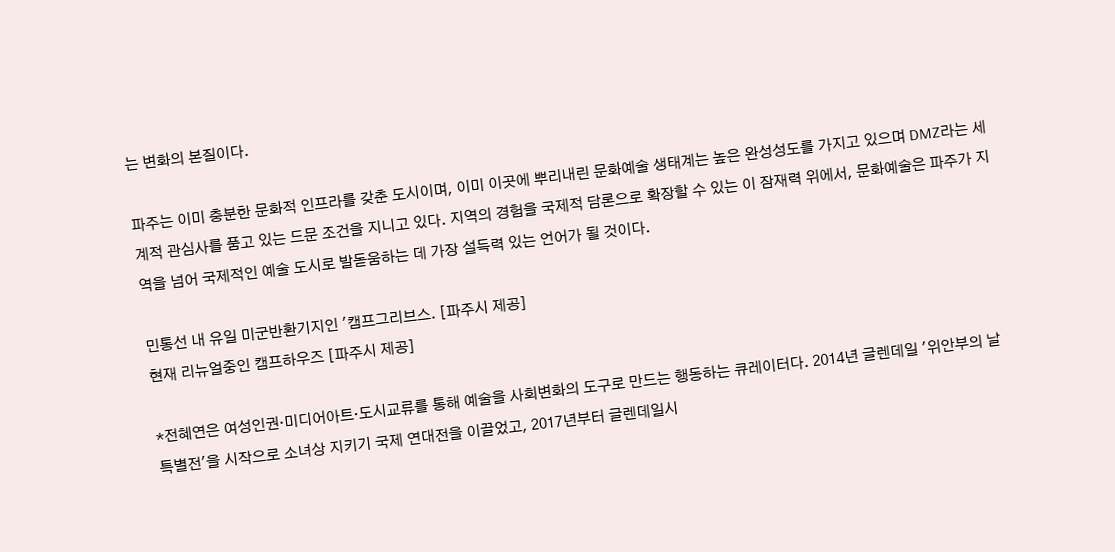는 변화의 본질이다.

파주는 이미 충분한 문화적 인프라를 갖춘 도시이며, 이미 이곳에 뿌리내린 문화예술 생태계는 높은 완성성도를 가지고 있으며 DMZ라는 세계적 관심사를 품고 있는 드문 조건을 지니고 있다. 지역의 경험을 국제적 담론으로 확장할 수 있는 이 잠재력 위에서, 문화예술은 파주가 지역을 넘어 국제적인 예술 도시로 발돋움하는 데 가장 설득력 있는 언어가 될 것이다.

민통선 내 유일 미군반환기지인 '캠프그리브스. [파주시 제공]
현재 리뉴얼중인 캠프하우즈 [파주시 제공]

*전혜연은 여성인권·미디어아트·도시교류를 통해 예술을 사회변화의 도구로 만드는 행동하는 큐레이터다. 2014년 글렌데일 '위안부의 날 특별전'을 시작으로 소녀상 지키기 국제 연대전을 이끌었고, 2017년부터 글렌데일시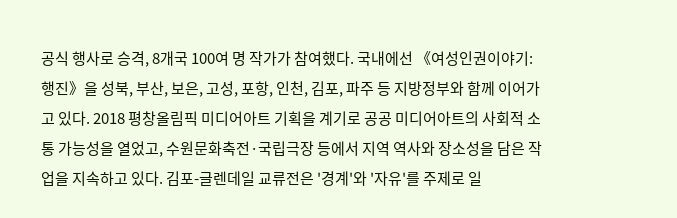공식 행사로 승격, 8개국 100여 명 작가가 참여했다. 국내에선 《여성인권이야기: 행진》을 성북, 부산, 보은, 고성, 포항, 인천, 김포, 파주 등 지방정부와 함께 이어가고 있다. 2018 평창올림픽 미디어아트 기획을 계기로 공공 미디어아트의 사회적 소통 가능성을 열었고, 수원문화축전·국립극장 등에서 지역 역사와 장소성을 담은 작업을 지속하고 있다. 김포-글렌데일 교류전은 '경계'와 '자유'를 주제로 일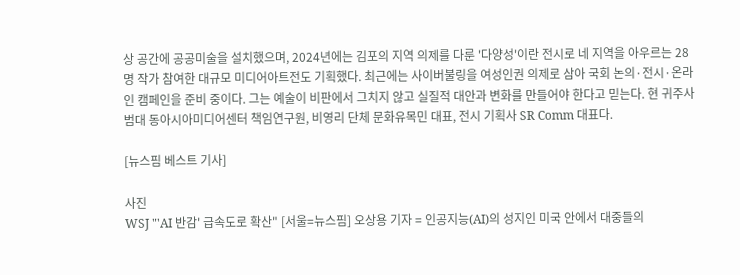상 공간에 공공미술을 설치했으며, 2024년에는 김포의 지역 의제를 다룬 '다양성'이란 전시로 네 지역을 아우르는 28명 작가 참여한 대규모 미디어아트전도 기획했다. 최근에는 사이버불링을 여성인권 의제로 삼아 국회 논의·전시·온라인 캠페인을 준비 중이다. 그는 예술이 비판에서 그치지 않고 실질적 대안과 변화를 만들어야 한다고 믿는다. 현 귀주사범대 동아시아미디어센터 책임연구원, 비영리 단체 문화유목민 대표, 전시 기획사 SR Comm 대표다.

[뉴스핌 베스트 기사]

사진
WSJ "'AI 반감' 급속도로 확산" [서울=뉴스핌] 오상용 기자 = 인공지능(AI)의 성지인 미국 안에서 대중들의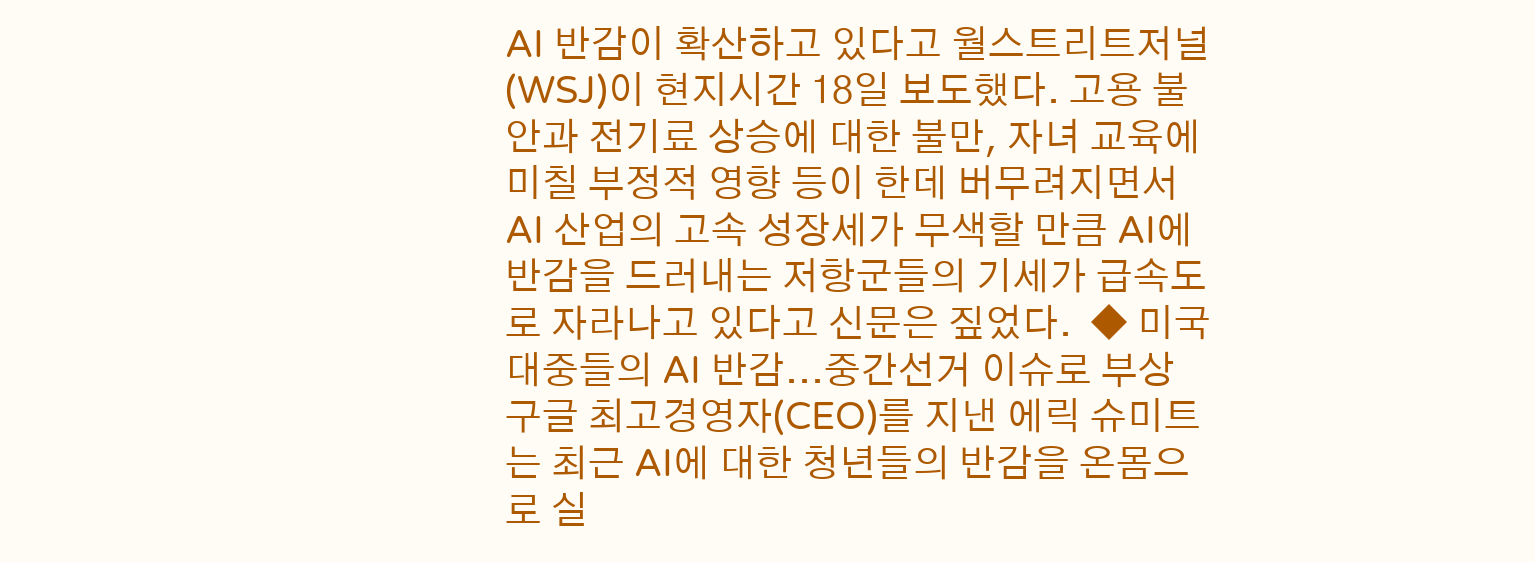AI 반감이 확산하고 있다고 월스트리트저널(WSJ)이 현지시간 18일 보도했다. 고용 불안과 전기료 상승에 대한 불만, 자녀 교육에 미칠 부정적 영향 등이 한데 버무려지면서 AI 산업의 고속 성장세가 무색할 만큼 AI에 반감을 드러내는 저항군들의 기세가 급속도로 자라나고 있다고 신문은 짚었다.  ◆ 미국 대중들의 AI 반감...중간선거 이슈로 부상 구글 최고경영자(CEO)를 지낸 에릭 슈미트는 최근 AI에 대한 청년들의 반감을 온몸으로 실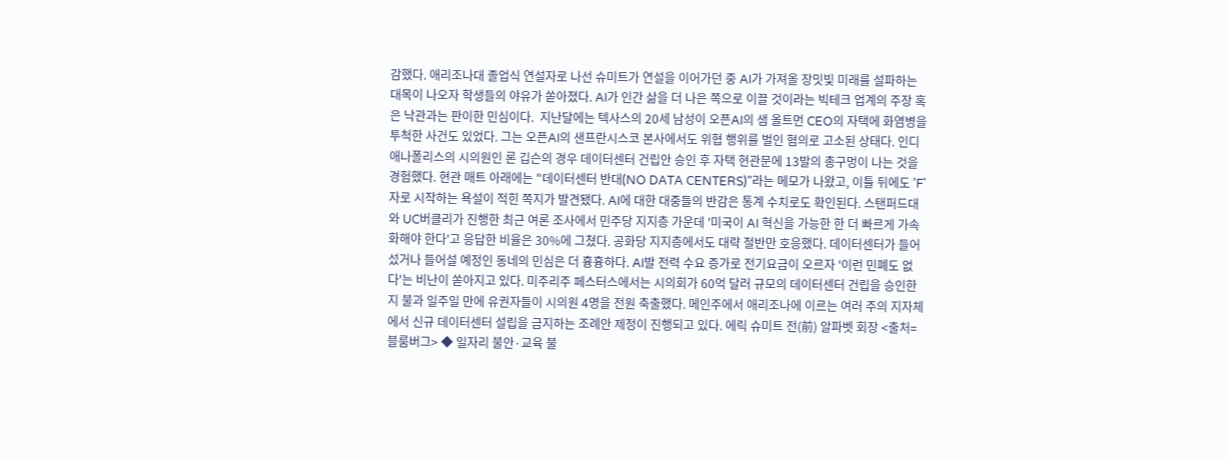감했다. 애리조나대 졸업식 연설자로 나선 슈미트가 연설을 이어가던 중 AI가 가져올 장밋빛 미래를 설파하는 대목이 나오자 학생들의 야유가 쏟아졌다. AI가 인간 삶을 더 나은 쪽으로 이끌 것이라는 빅테크 업계의 주장 혹은 낙관과는 판이한 민심이다.  지난달에는 텍사스의 20세 남성이 오픈AI의 샘 올트먼 CEO의 자택에 화염병을 투척한 사건도 있었다. 그는 오픈AI의 샌프란시스코 본사에서도 위협 행위를 벌인 혐의로 고소된 상태다. 인디애나폴리스의 시의원인 론 깁슨의 경우 데이터센터 건립안 승인 후 자택 현관문에 13발의 총구멍이 나는 것을 경험했다. 현관 매트 아래에는 "데이터센터 반대(NO DATA CENTERS)"라는 메모가 나왔고, 이틀 뒤에도 'F'자로 시작하는 욕설이 적힌 쪽지가 발견됐다. AI에 대한 대중들의 반감은 통계 수치로도 확인된다. 스탠퍼드대와 UC버클리가 진행한 최근 여론 조사에서 민주당 지지층 가운데 '미국이 AI 혁신을 가능한 한 더 빠르게 가속화해야 한다'고 응답한 비율은 30%에 그쳤다. 공화당 지지층에서도 대략 절반만 호응했다. 데이터센터가 들어섰거나 들어설 예정인 동네의 민심은 더 흉흉하다. AI발 전력 수요 증가로 전기요금이 오르자 '이런 민폐도 없다'는 비난이 쏟아지고 있다. 미주리주 페스터스에서는 시의회가 60억 달러 규모의 데이터센터 건립을 승인한 지 불과 일주일 만에 유권자들이 시의원 4명을 전원 축출했다. 메인주에서 애리조나에 이르는 여러 주의 지자체에서 신규 데이터센터 설립을 금지하는 조례안 제정이 진행되고 있다. 에릭 슈미트 전(前) 알파벳 회장 <출처=블룸버그> ◆ 일자리 불안·교육 불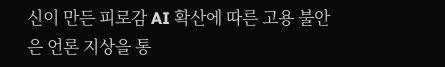신이 만든 피로감 AI 확산에 따른 고용 불안은 언론 지상을 통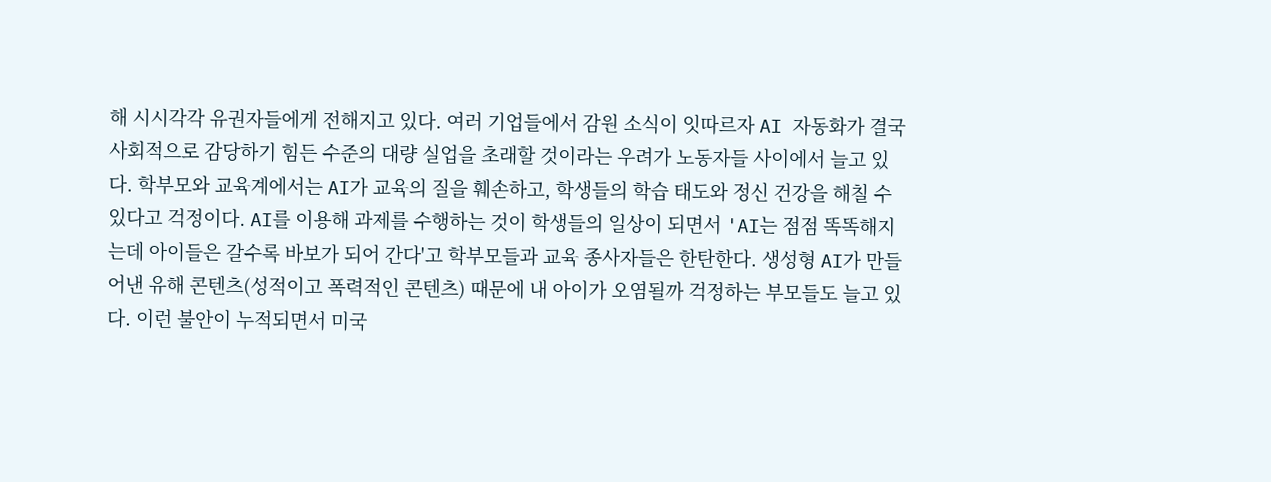해 시시각각 유권자들에게 전해지고 있다. 여러 기업들에서 감원 소식이 잇따르자 AI 자동화가 결국 사회적으로 감당하기 힘든 수준의 대량 실업을 초래할 것이라는 우려가 노동자들 사이에서 늘고 있다. 학부모와 교육계에서는 AI가 교육의 질을 훼손하고, 학생들의 학습 태도와 정신 건강을 해칠 수 있다고 걱정이다. AI를 이용해 과제를 수행하는 것이 학생들의 일상이 되면서 'AI는 점점 똑똑해지는데 아이들은 갈수록 바보가 되어 간다'고 학부모들과 교육 종사자들은 한탄한다. 생성형 AI가 만들어낸 유해 콘텐츠(성적이고 폭력적인 콘텐츠) 때문에 내 아이가 오염될까 걱정하는 부모들도 늘고 있다. 이런 불안이 누적되면서 미국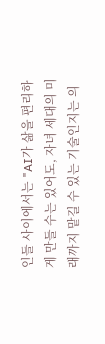인들 사이에서는 "AI가 삶을 편리하게 만들 수는 있어도, 자녀 세대의 미래까지 맡길 수 있는 기술인지는 의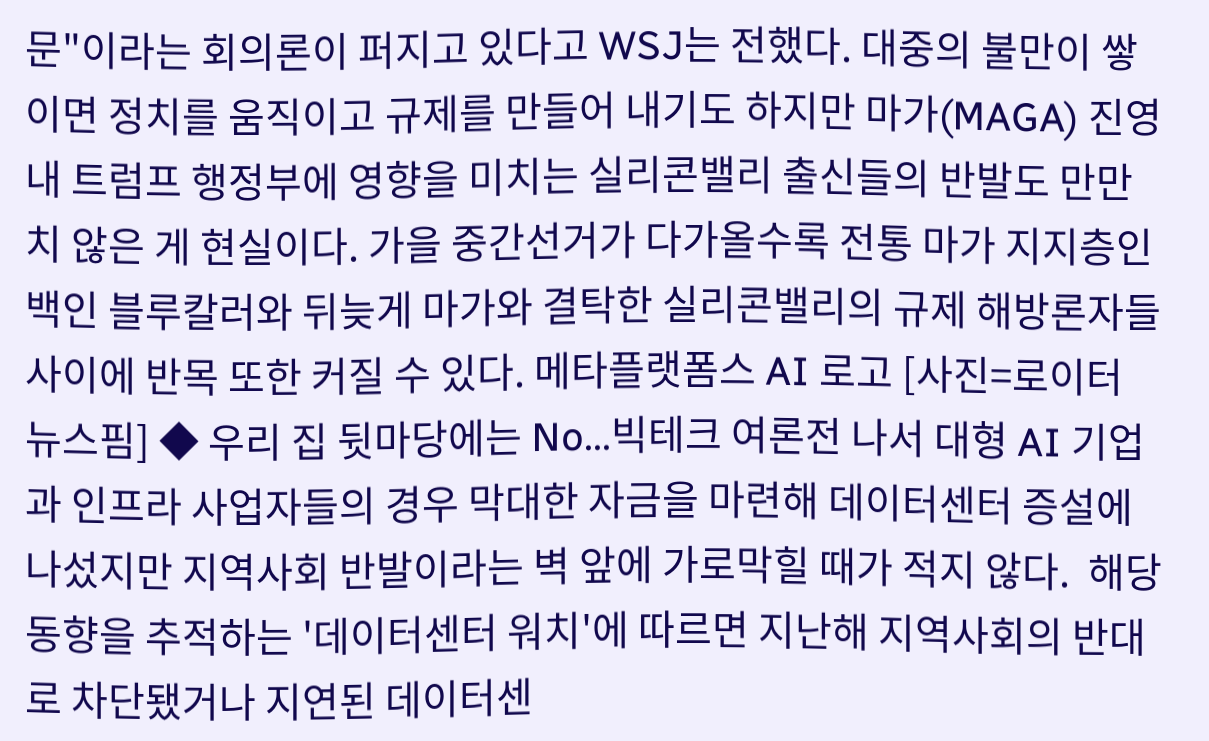문"이라는 회의론이 퍼지고 있다고 WSJ는 전했다. 대중의 불만이 쌓이면 정치를 움직이고 규제를 만들어 내기도 하지만 마가(MAGA) 진영 내 트럼프 행정부에 영향을 미치는 실리콘밸리 출신들의 반발도 만만치 않은 게 현실이다. 가을 중간선거가 다가올수록 전통 마가 지지층인 백인 블루칼러와 뒤늦게 마가와 결탁한 실리콘밸리의 규제 해방론자들 사이에 반목 또한 커질 수 있다. 메타플랫폼스 AI 로고 [사진=로이터 뉴스핌] ◆ 우리 집 뒷마당에는 No...빅테크 여론전 나서 대형 AI 기업과 인프라 사업자들의 경우 막대한 자금을 마련해 데이터센터 증설에 나섰지만 지역사회 반발이라는 벽 앞에 가로막힐 때가 적지 않다.  해당 동향을 추적하는 '데이터센터 워치'에 따르면 지난해 지역사회의 반대로 차단됐거나 지연된 데이터센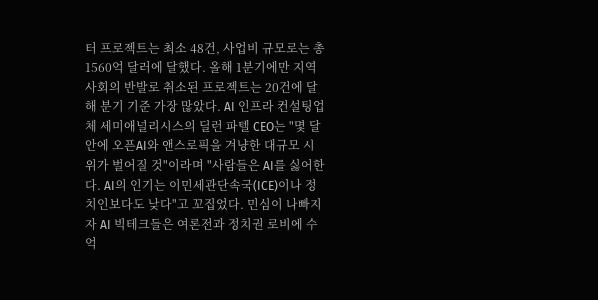터 프로젝트는 최소 48건, 사업비 규모로는 총 1560억 달러에 달했다. 올해 1분기에만 지역 사회의 반발로 취소된 프로젝트는 20건에 달해 분기 기준 가장 많았다. AI 인프라 컨설팅업체 세미애널리시스의 딜런 파텔 CEO는 "몇 달 안에 오픈AI와 앤스로픽을 겨냥한 대규모 시위가 벌어질 것"이라며 "사람들은 AI를 싫어한다. AI의 인기는 이민세관단속국(ICE)이나 정치인보다도 낮다"고 꼬집었다. 민심이 나빠지자 AI 빅테크들은 여론전과 정치권 로비에 수억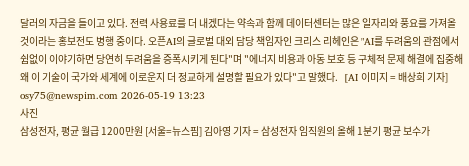달러의 자금을 들이고 있다. 전력 사용료를 더 내겠다는 약속과 함께 데이터센터는 많은 일자리와 풍요를 가져올 것이라는 홍보전도 병행 중이다. 오픈AI의 글로벌 대외 담당 책임자인 크리스 리헤인은 "AI를 두려움의 관점에서 쉼없이 이야기하면 당연히 두려움을 증폭시키게 된다"며 "에너지 비용과 아동 보호 등 구체적 문제 해결에 집중해 왜 이 기술이 국가와 세계에 이로운지 더 정교하게 설명할 필요가 있다"고 말했다.   [AI 이미지 = 배상희 기자] osy75@newspim.com 2026-05-19 13:23
사진
삼성전자, 평균 월급 1200만원 [서울=뉴스핌] 김아영 기자 = 삼성전자 임직원의 올해 1분기 평균 보수가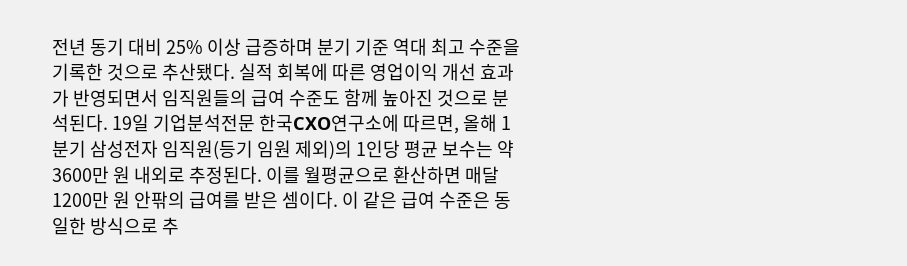전년 동기 대비 25% 이상 급증하며 분기 기준 역대 최고 수준을 기록한 것으로 추산됐다. 실적 회복에 따른 영업이익 개선 효과가 반영되면서 임직원들의 급여 수준도 함께 높아진 것으로 분석된다. 19일 기업분석전문 한국CXO연구소에 따르면, 올해 1분기 삼성전자 임직원(등기 임원 제외)의 1인당 평균 보수는 약 3600만 원 내외로 추정된다. 이를 월평균으로 환산하면 매달 1200만 원 안팎의 급여를 받은 셈이다. 이 같은 급여 수준은 동일한 방식으로 추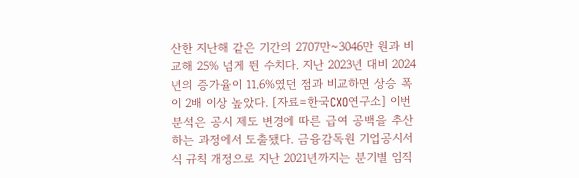산한 지난해 같은 기간의 2707만~3046만 원과 비교해 25% 넘게 뛴 수치다. 지난 2023년 대비 2024년의 증가율이 11.6%였던 점과 비교하면 상승 폭이 2배 이상 높았다. [자료=한국CXO연구소] 이번 분석은 공시 제도 변경에 따른 급여 공백을 추산하는 과정에서 도출됐다. 금융감독원 기업공시서식 규칙 개정으로 지난 2021년까지는 분기별 임직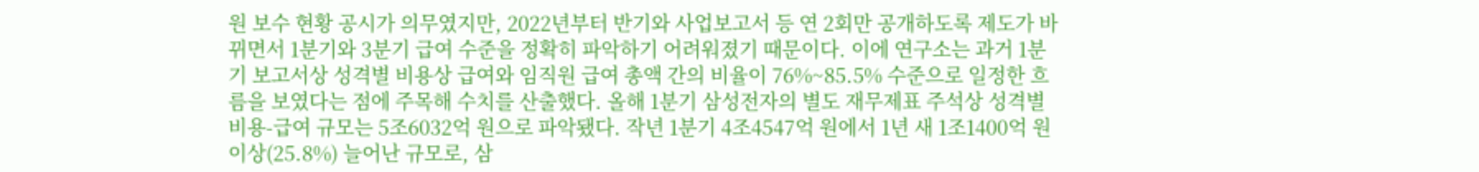원 보수 현황 공시가 의무였지만, 2022년부터 반기와 사업보고서 등 연 2회만 공개하도록 제도가 바뀌면서 1분기와 3분기 급여 수준을 정확히 파악하기 어려워졌기 때문이다. 이에 연구소는 과거 1분기 보고서상 성격별 비용상 급여와 임직원 급여 총액 간의 비율이 76%~85.5% 수준으로 일정한 흐름을 보였다는 점에 주목해 수치를 산출했다. 올해 1분기 삼성전자의 별도 재무제표 주석상 성격별 비용-급여 규모는 5조6032억 원으로 파악됐다. 작년 1분기 4조4547억 원에서 1년 새 1조1400억 원 이상(25.8%) 늘어난 규모로, 삼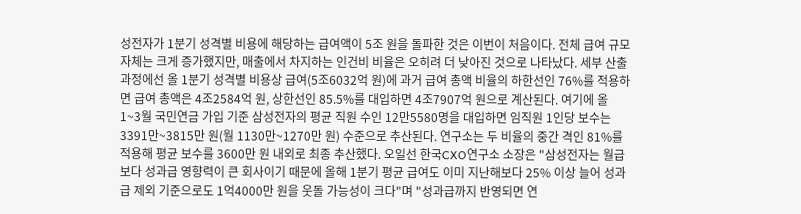성전자가 1분기 성격별 비용에 해당하는 급여액이 5조 원을 돌파한 것은 이번이 처음이다. 전체 급여 규모 자체는 크게 증가했지만, 매출에서 차지하는 인건비 비율은 오히려 더 낮아진 것으로 나타났다. 세부 산출 과정에선 올 1분기 성격별 비용상 급여(5조6032억 원)에 과거 급여 총액 비율의 하한선인 76%를 적용하면 급여 총액은 4조2584억 원, 상한선인 85.5%를 대입하면 4조7907억 원으로 계산된다. 여기에 올 1~3월 국민연금 가입 기준 삼성전자의 평균 직원 수인 12만5580명을 대입하면 임직원 1인당 보수는 3391만~3815만 원(월 1130만~1270만 원) 수준으로 추산된다. 연구소는 두 비율의 중간 격인 81%를 적용해 평균 보수를 3600만 원 내외로 최종 추산했다. 오일선 한국CXO연구소 소장은 "삼성전자는 월급보다 성과급 영향력이 큰 회사이기 때문에 올해 1분기 평균 급여도 이미 지난해보다 25% 이상 늘어 성과급 제외 기준으로도 1억4000만 원을 웃돌 가능성이 크다"며 "성과급까지 반영되면 연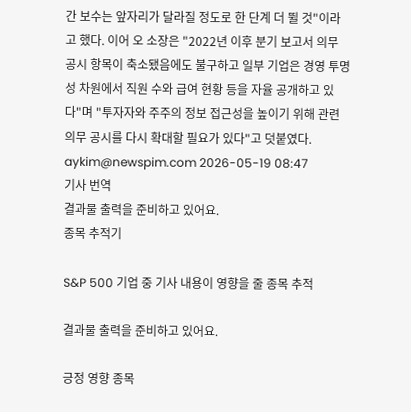간 보수는 앞자리가 달라질 정도로 한 단계 더 뛸 것"이라고 했다. 이어 오 소장은 "2022년 이후 분기 보고서 의무 공시 항목이 축소됐음에도 불구하고 일부 기업은 경영 투명성 차원에서 직원 수와 급여 현황 등을 자율 공개하고 있다"며 "투자자와 주주의 정보 접근성을 높이기 위해 관련 의무 공시를 다시 확대할 필요가 있다"고 덧붙였다. aykim@newspim.com 2026-05-19 08:47
기사 번역
결과물 출력을 준비하고 있어요.
종목 추적기

S&P 500 기업 중 기사 내용이 영향을 줄 종목 추적

결과물 출력을 준비하고 있어요.

긍정 영향 종목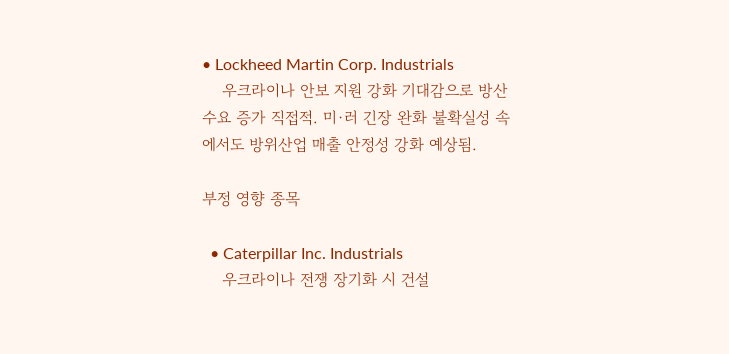• Lockheed Martin Corp. Industrials
    우크라이나 안보 지원 강화 기대감으로 방산 수요 증가 직접적. 미·러 긴장 완화 불확실성 속에서도 방위산업 매출 안정성 강화 예상됨.

부정 영향 종목

  • Caterpillar Inc. Industrials
    우크라이나 전쟁 장기화 시 건설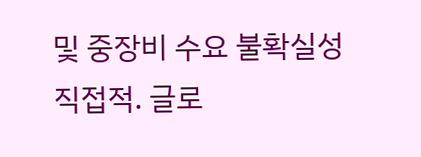및 중장비 수요 불확실성 직접적. 글로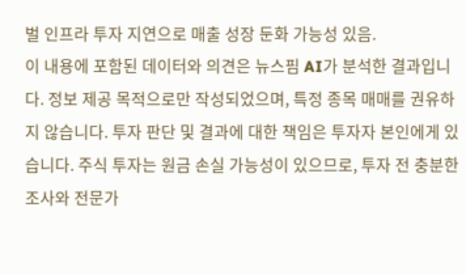벌 인프라 투자 지연으로 매출 성장 둔화 가능성 있음.
이 내용에 포함된 데이터와 의견은 뉴스핌 AI가 분석한 결과입니다. 정보 제공 목적으로만 작성되었으며, 특정 종목 매매를 권유하지 않습니다. 투자 판단 및 결과에 대한 책임은 투자자 본인에게 있습니다. 주식 투자는 원금 손실 가능성이 있으므로, 투자 전 충분한 조사와 전문가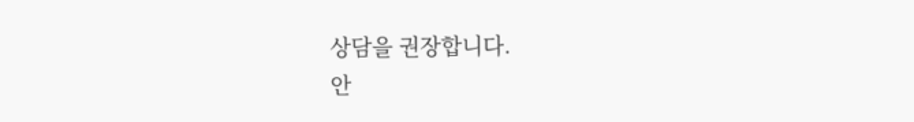상담을 권장합니다.
안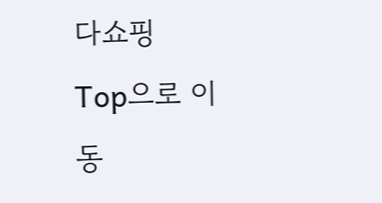다쇼핑
Top으로 이동